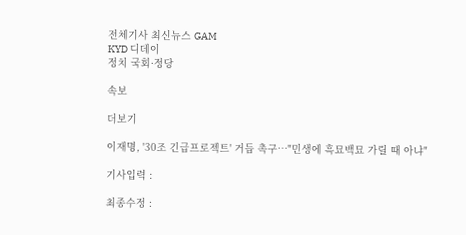전체기사 최신뉴스 GAM
KYD 디데이
정치 국회·정당

속보

더보기

이재명, '30조 긴급프로젝트' 거듭 촉구…"민생에 흑묘백묘 가릴 때 아냐"

기사입력 :

최종수정 :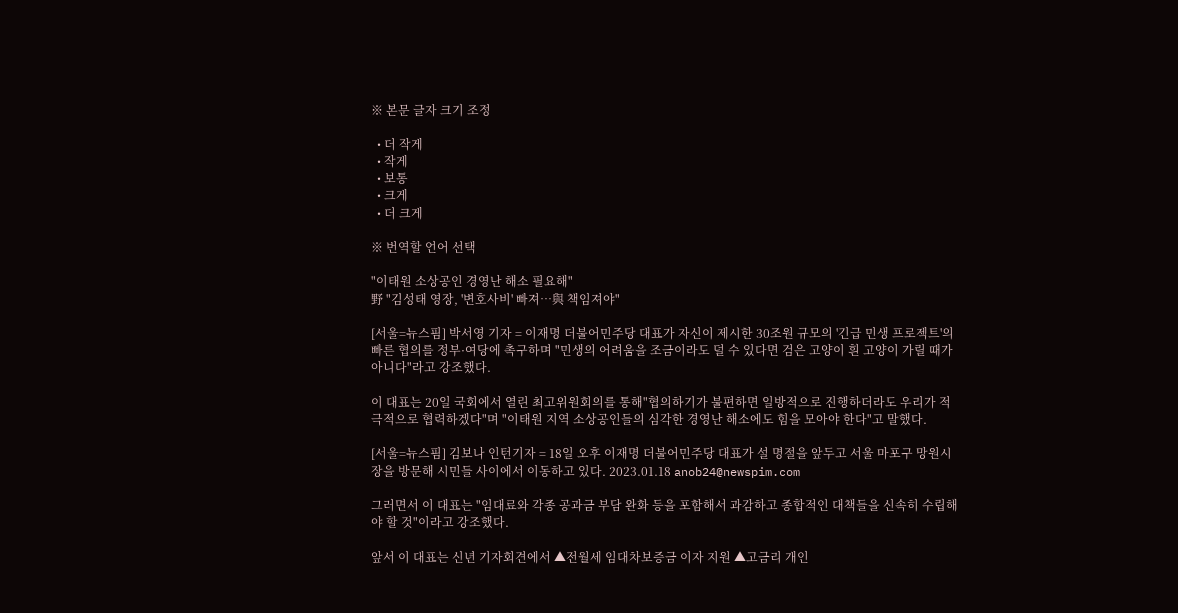※ 본문 글자 크기 조정

  • 더 작게
  • 작게
  • 보통
  • 크게
  • 더 크게

※ 번역할 언어 선택

"이태원 소상공인 경영난 해소 필요해"
野 "김성태 영장, '변호사비' 빠져…與 책임져야"

[서울=뉴스핌] 박서영 기자 = 이재명 더불어민주당 대표가 자신이 제시한 30조원 규모의 '긴급 민생 프로젝트'의 빠른 협의를 정부·여당에 촉구하며 "민생의 어려움을 조금이라도 덜 수 있다면 검은 고양이 흰 고양이 가릴 때가 아니다"라고 강조했다.

이 대표는 20일 국회에서 열린 최고위원회의를 통해"협의하기가 불편하면 일방적으로 진행하더라도 우리가 적극적으로 협력하겠다"며 "이태원 지역 소상공인들의 심각한 경영난 해소에도 힘을 모아야 한다"고 말했다.

[서울=뉴스핌] 김보나 인턴기자 = 18일 오후 이재명 더불어민주당 대표가 설 명절을 앞두고 서울 마포구 망원시장을 방문해 시민들 사이에서 이동하고 있다. 2023.01.18 anob24@newspim.com

그러면서 이 대표는 "임대료와 각종 공과금 부담 완화 등을 포함해서 과감하고 종합적인 대책들을 신속히 수립해야 할 것"이라고 강조했다.

앞서 이 대표는 신년 기자회견에서 ▲전월세 임대차보증금 이자 지원 ▲고금리 개인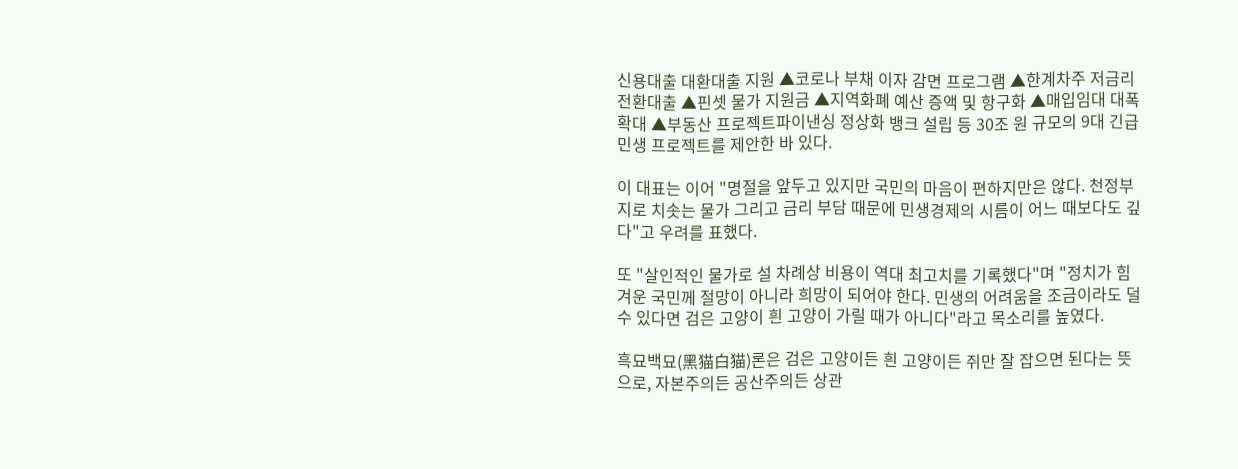신용대출 대환대출 지원 ▲코로나 부채 이자 감면 프로그램 ▲한계차주 저금리 전환대출 ▲핀셋 물가 지원금 ▲지역화폐 예산 증액 및 항구화 ▲매입임대 대폭 확대 ▲부동산 프로젝트파이낸싱 정상화 뱅크 설립 등 30조 원 규모의 9대 긴급 민생 프로젝트를 제안한 바 있다.

이 대표는 이어 "명절을 앞두고 있지만 국민의 마음이 편하지만은 않다. 천정부지로 치솟는 물가 그리고 금리 부담 때문에 민생경제의 시름이 어느 때보다도 깊다"고 우려를 표했다.

또 "살인적인 물가로 설 차례상 비용이 역대 최고치를 기록했다"며 "정치가 힘겨운 국민께 절망이 아니라 희망이 되어야 한다. 민생의 어려움을 조금이라도 덜 수 있다면 검은 고양이 흰 고양이 가릴 때가 아니다"라고 목소리를 높였다.

흑묘백묘(黑猫白猫)론은 검은 고양이든 흰 고양이든 쥐만 잘 잡으면 된다는 뜻으로, 자본주의든 공산주의든 상관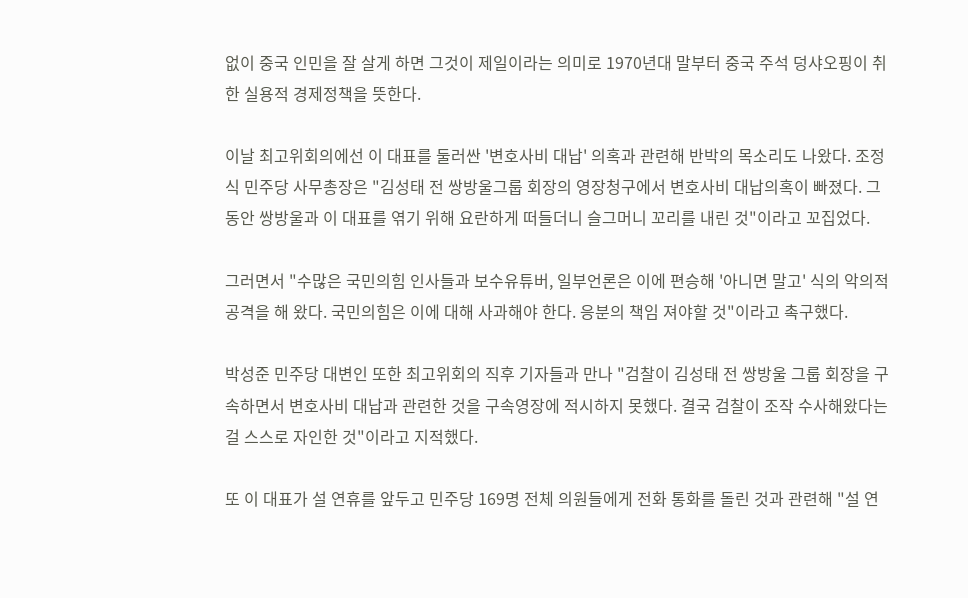없이 중국 인민을 잘 살게 하면 그것이 제일이라는 의미로 1970년대 말부터 중국 주석 덩샤오핑이 취한 실용적 경제정책을 뜻한다.

이날 최고위회의에선 이 대표를 둘러싼 '변호사비 대납' 의혹과 관련해 반박의 목소리도 나왔다. 조정식 민주당 사무총장은 "김성태 전 쌍방울그룹 회장의 영장청구에서 변호사비 대납의혹이 빠졌다. 그동안 쌍방울과 이 대표를 엮기 위해 요란하게 떠들더니 슬그머니 꼬리를 내린 것"이라고 꼬집었다.

그러면서 "수많은 국민의힘 인사들과 보수유튜버, 일부언론은 이에 편승해 '아니면 말고' 식의 악의적 공격을 해 왔다. 국민의힘은 이에 대해 사과해야 한다. 응분의 책임 져야할 것"이라고 촉구했다.

박성준 민주당 대변인 또한 최고위회의 직후 기자들과 만나 "검찰이 김성태 전 쌍방울 그룹 회장을 구속하면서 변호사비 대납과 관련한 것을 구속영장에 적시하지 못했다. 결국 검찰이 조작 수사해왔다는 걸 스스로 자인한 것"이라고 지적했다.

또 이 대표가 설 연휴를 앞두고 민주당 169명 전체 의원들에게 전화 통화를 돌린 것과 관련해 "설 연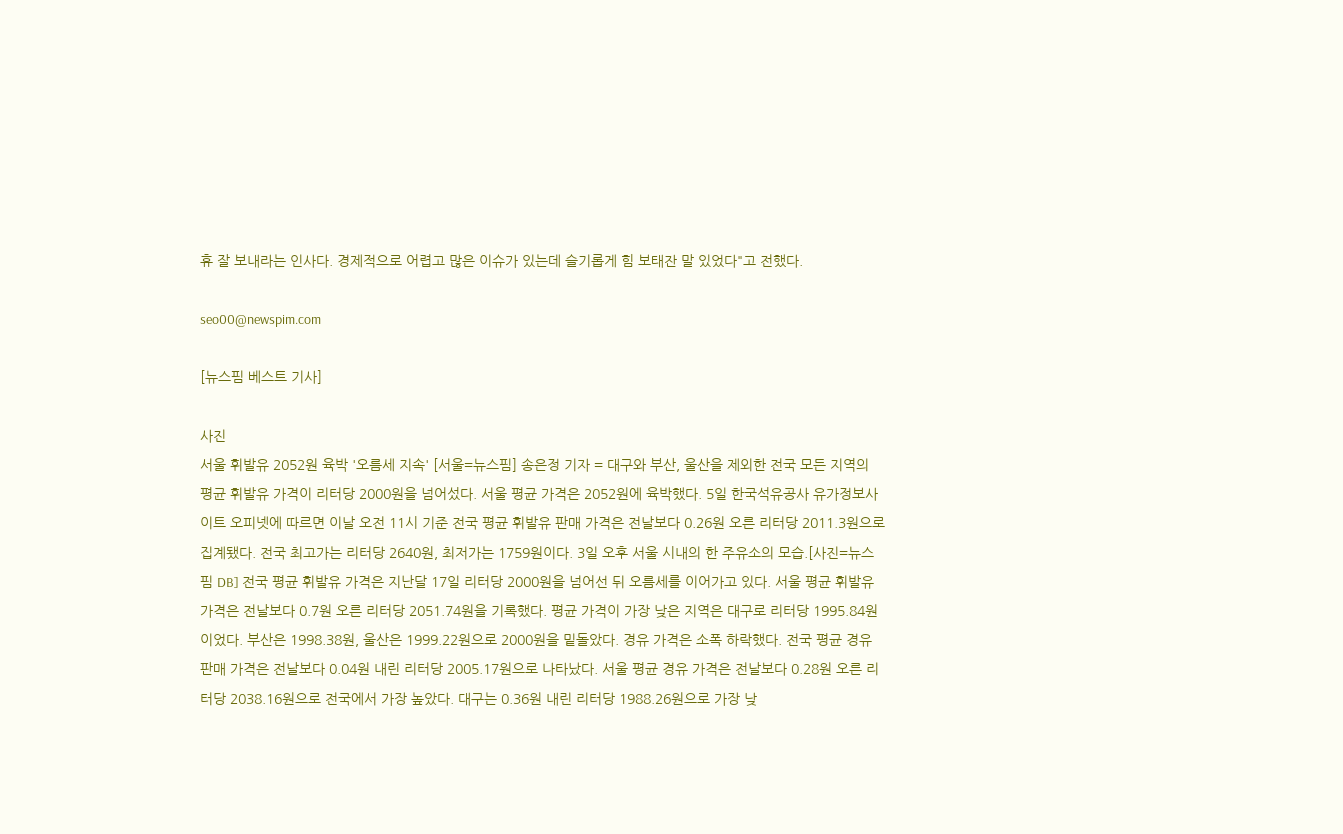휴 잘 보내라는 인사다. 경제적으로 어렵고 많은 이슈가 있는데 슬기롭게 힘 보태잔 말 있었다"고 전했다.

seo00@newspim.com

[뉴스핌 베스트 기사]

사진
서울 휘발유 2052원 육박 '오름세 지속' [서울=뉴스핌] 송은정 기자 = 대구와 부산, 울산을 제외한 전국 모든 지역의 평균 휘발유 가격이 리터당 2000원을 넘어섰다. 서울 평균 가격은 2052원에 육박했다. 5일 한국석유공사 유가정보사이트 오피넷에 따르면 이날 오전 11시 기준 전국 평균 휘발유 판매 가격은 전날보다 0.26원 오른 리터당 2011.3원으로 집계됐다. 전국 최고가는 리터당 2640원, 최저가는 1759원이다. 3일 오후 서울 시내의 한 주유소의 모습.[사진=뉴스핌 DB] 전국 평균 휘발유 가격은 지난달 17일 리터당 2000원을 넘어선 뒤 오름세를 이어가고 있다. 서울 평균 휘발유 가격은 전날보다 0.7원 오른 리터당 2051.74원을 기록했다. 평균 가격이 가장 낮은 지역은 대구로 리터당 1995.84원이었다. 부산은 1998.38원, 울산은 1999.22원으로 2000원을 밑돌았다. 경유 가격은 소폭 하락했다. 전국 평균 경유 판매 가격은 전날보다 0.04원 내린 리터당 2005.17원으로 나타났다. 서울 평균 경유 가격은 전날보다 0.28원 오른 리터당 2038.16원으로 전국에서 가장 높았다. 대구는 0.36원 내린 리터당 1988.26원으로 가장 낮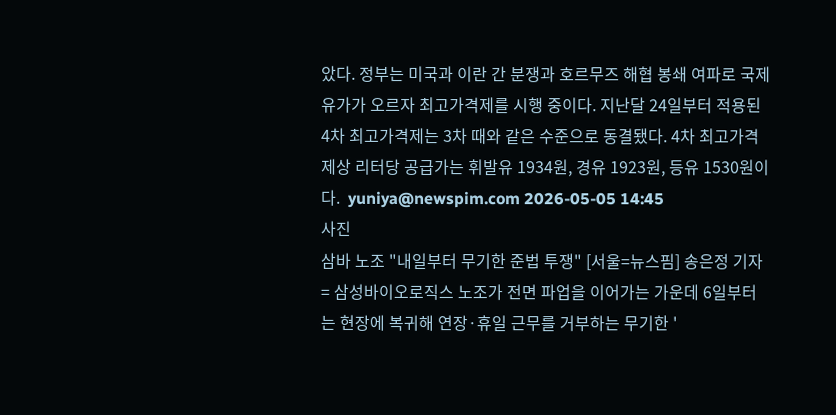았다. 정부는 미국과 이란 간 분쟁과 호르무즈 해협 봉쇄 여파로 국제유가가 오르자 최고가격제를 시행 중이다. 지난달 24일부터 적용된 4차 최고가격제는 3차 때와 같은 수준으로 동결됐다. 4차 최고가격제상 리터당 공급가는 휘발유 1934원, 경유 1923원, 등유 1530원이다.  yuniya@newspim.com 2026-05-05 14:45
사진
삼바 노조 "내일부터 무기한 준법 투쟁" [서울=뉴스핌] 송은정 기자 = 삼성바이오로직스 노조가 전면 파업을 이어가는 가운데 6일부터는 현장에 복귀해 연장·휴일 근무를 거부하는 무기한 '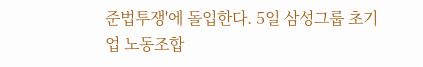준법투쟁'에 돌입한다. 5일 삼성그룹 초기업 노동조합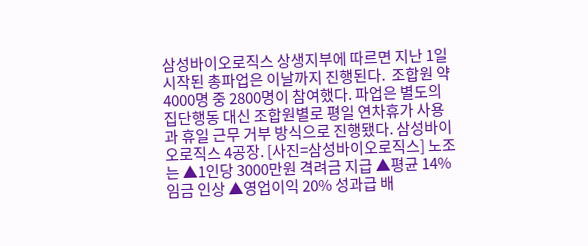삼성바이오로직스 상생지부에 따르면 지난 1일 시작된 총파업은 이날까지 진행된다.  조합원 약 4000명 중 2800명이 참여했다. 파업은 별도의 집단행동 대신 조합원별로 평일 연차휴가 사용과 휴일 근무 거부 방식으로 진행됐다. 삼성바이오로직스 4공장. [사진=삼성바이오로직스] 노조는 ▲1인당 3000만원 격려금 지급 ▲평균 14% 임금 인상 ▲영업이익 20% 성과급 배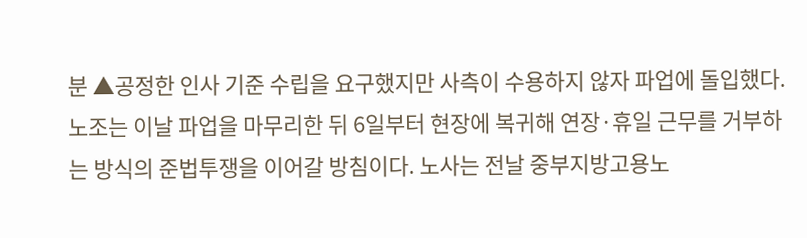분 ▲공정한 인사 기준 수립을 요구했지만 사측이 수용하지 않자 파업에 돌입했다. 노조는 이날 파업을 마무리한 뒤 6일부터 현장에 복귀해 연장·휴일 근무를 거부하는 방식의 준법투쟁을 이어갈 방침이다. 노사는 전날 중부지방고용노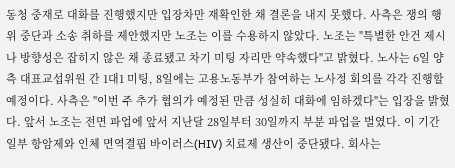동청 중재로 대화를 진행했지만 입장차만 재확인한 채 결론을 내지 못했다. 사측은 쟁의 행위 중단과 소송 취하를 제안했지만 노조는 이를 수용하지 않았다. 노조는 "특별한 안건 제시나 방향성은 잡히지 않은 채 종료됐고 차기 미팅 자리만 약속했다"고 밝혔다. 노사는 6일 양측 대표교섭위원 간 1대1 미팅, 8일에는 고용노동부가 참여하는 노사정 회의를 각각 진행할 예정이다. 사측은 "이번 주 추가 협의가 예정된 만큼 성실히 대화에 임하겠다"는 입장을 밝혔다. 앞서 노조는 전면 파업에 앞서 지난달 28일부터 30일까지 부분 파업을 벌였다. 이 기간 일부 항암제와 인체 면역결핍 바이러스(HIV) 치료제 생산이 중단됐다. 회사는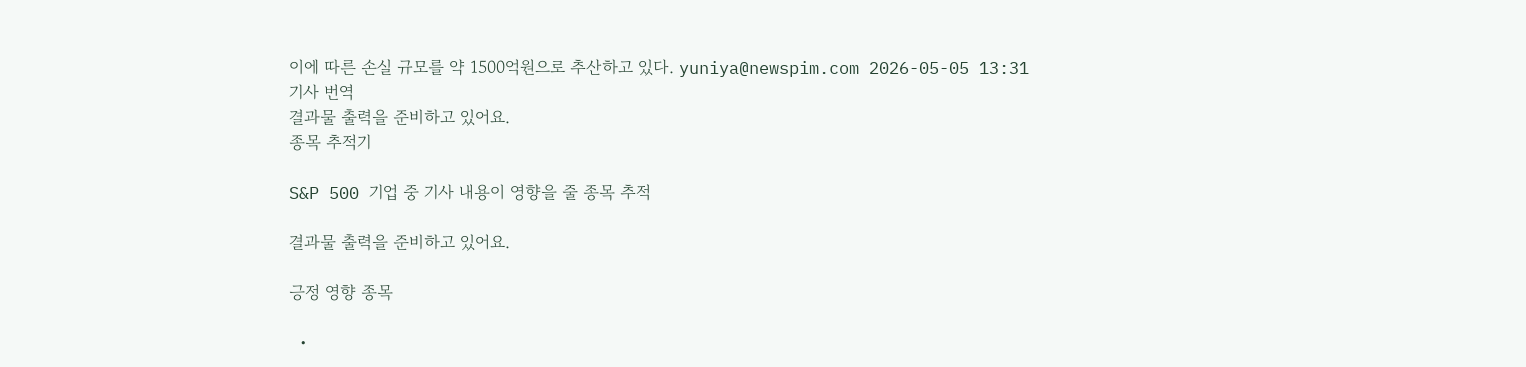이에 따른 손실 규모를 약 1500억원으로 추산하고 있다. yuniya@newspim.com 2026-05-05 13:31
기사 번역
결과물 출력을 준비하고 있어요.
종목 추적기

S&P 500 기업 중 기사 내용이 영향을 줄 종목 추적

결과물 출력을 준비하고 있어요.

긍정 영향 종목

  •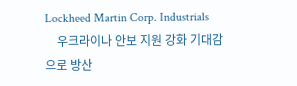Lockheed Martin Corp. Industrials
    우크라이나 안보 지원 강화 기대감으로 방산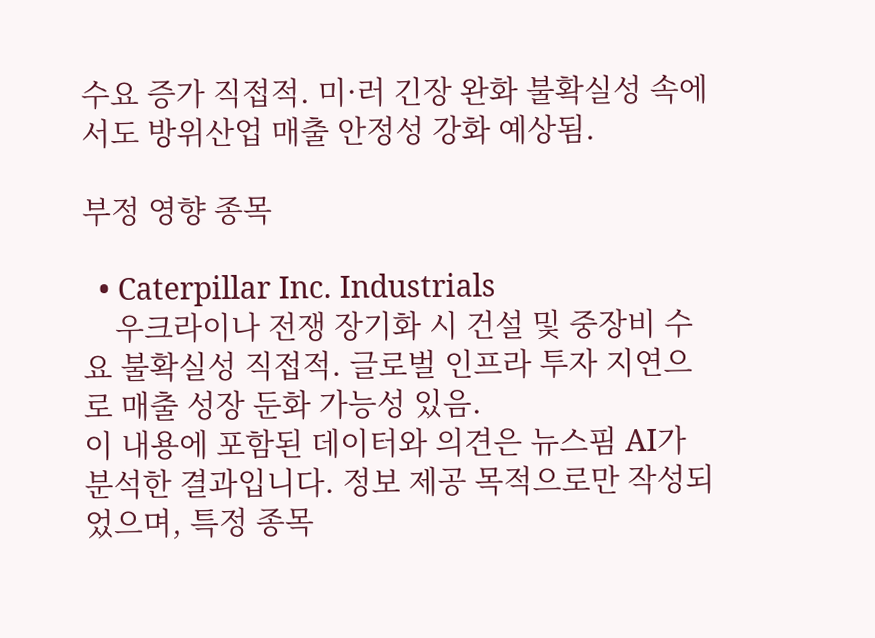수요 증가 직접적. 미·러 긴장 완화 불확실성 속에서도 방위산업 매출 안정성 강화 예상됨.

부정 영향 종목

  • Caterpillar Inc. Industrials
    우크라이나 전쟁 장기화 시 건설 및 중장비 수요 불확실성 직접적. 글로벌 인프라 투자 지연으로 매출 성장 둔화 가능성 있음.
이 내용에 포함된 데이터와 의견은 뉴스핌 AI가 분석한 결과입니다. 정보 제공 목적으로만 작성되었으며, 특정 종목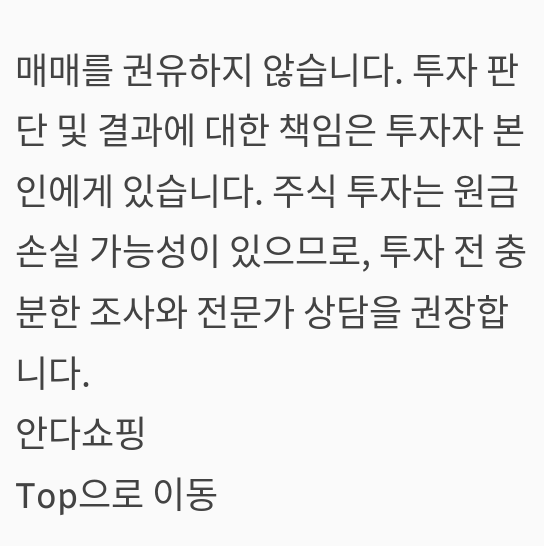매매를 권유하지 않습니다. 투자 판단 및 결과에 대한 책임은 투자자 본인에게 있습니다. 주식 투자는 원금 손실 가능성이 있으므로, 투자 전 충분한 조사와 전문가 상담을 권장합니다.
안다쇼핑
Top으로 이동